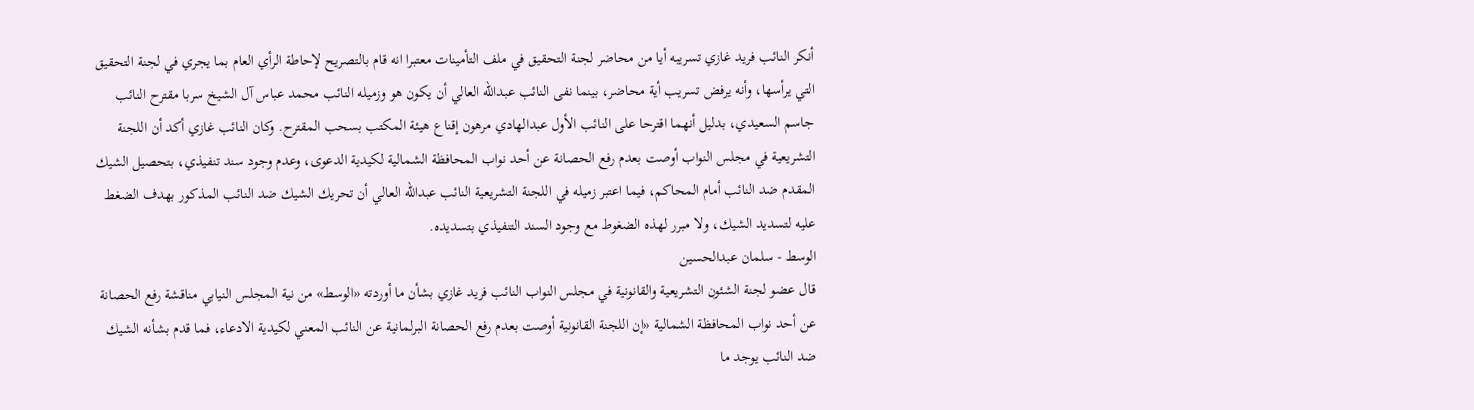أنكر النائب فريد غازي تسريبه أيا من محاضر لجنة التحقيق في ملف التأمينات معتبرا انه قام بالتصريح لإحاطة الرأي العام بما يجري في لجنة التحقيق التي يرأسها، وأنه يرفض تسريب أية محاضر، بينما نفى النائب عبدالله العالي أن يكون هو وزميله النائب محمد عباس آل الشيخ سربا مقترح النائب جاسم السعيدي، بدليل أنهما اقترحا على النائب الأول عبدالهادي مرهون إقناع هيئة المكتب بسحب المقترح. وكان النائب غازي أكد أن اللجنة التشريعية في مجلس النواب أوصت بعدم رفع الحصانة عن أحد نواب المحافظة الشمالية لكيدية الدعوى، وعدم وجود سند تنفيذي، بتحصيل الشيك المقدم ضد النائب أمام المحاكم، فيما اعتبر زميله في اللجنة التشريعية النائب عبدالله العالي أن تحريك الشيك ضد النائب المذكور بهدف الضغط عليه لتسديد الشيك، ولا مبرر لهذه الضغوط مع وجود السند التنفيذي بتسديده.
الوسط - سلمان عبدالحسين
قال عضو لجنة الشئون التشريعية والقانونية في مجلس النواب النائب فريد غازي بشأن ما أوردته «الوسط» من نية المجلس النيابي مناقشة رفع الحصانة عن أحد نواب المحافظة الشمالية «إن اللجنة القانونية أوصت بعدم رفع الحصانة البرلمانية عن النائب المعني لكيدية الادعاء، فما قدم بشأنه الشيك ضد النائب يوجد ما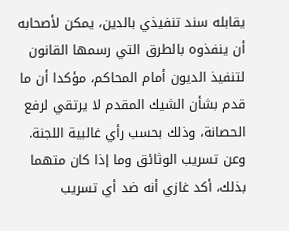يقابله سند تنفيذي بالدين، يمكن لأصحابه أن ينفذوه بالطرق التي رسمها القانون لتنفيذ الديون أمام المحاكم، مؤكدا أن ما قدم بشأن الشيك المقدم لا يرتقي لرفع الحصانة، وذلك بحسب رأي غالبية اللجنة.
وعن تسريب الوثائق وما إذا كان متهما بذلك، أكد غازي أنه ضد أي تسريب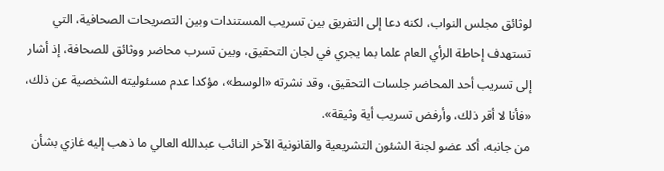لوثائق مجلس النواب، لكنه دعا إلى التفريق بين تسريب المستندات وبين التصريحات الصحافية، التي تستهدف إحاطة الرأي العام علما بما يجري في لجان التحقيق، وبين تسرب محاضر ووثائق للصحافة، إذ أشار إلى تسريب أحد المحاضر جلسات التحقيق، وقد نشرته «الوسط»، مؤكدا عدم مسئوليته الشخصية عن ذلك، «فأنا لا أقر ذلك، وأرفض تسريب أية وثيقة».
من جانبه، أكد عضو لجنة الشئون التشريعية والقانونية الآخر النائب عبدالله العالي ما ذهب إليه غازي بشأن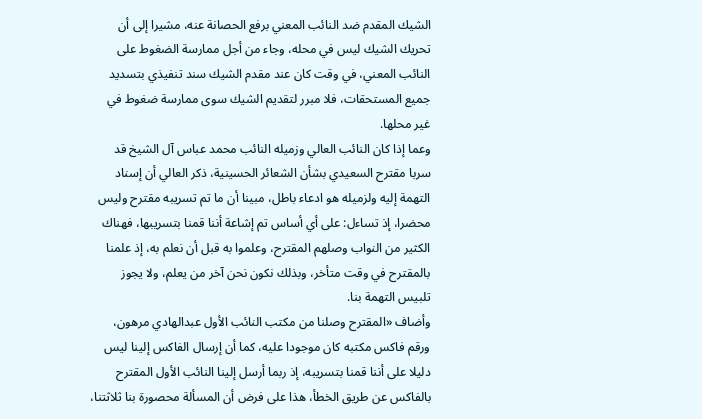الشيك المقدم ضد النائب المعني برفع الحصانة عنه، مشيرا إلى أن تحريك الشيك ليس في محله، وجاء من أجل ممارسة الضغوط على النائب المعني، في وقت كان عند مقدم الشيك سند تنفيذي بتسديد جميع المستحقات، فلا مبرر لتقديم الشيك سوى ممارسة ضغوط في غير محلها.
وعما إذا كان النائب العالي وزميله النائب محمد عباس آل الشيخ قد سربا مقترح السعيدي بشأن الشعائر الحسينية، ذكر العالي أن إسناد التهمة إليه ولزميله هو ادعاء باطل، مبينا أن ما تم تسريبه مقترح وليس محضرا، إذ تساءل: على أي أساس تم إشاعة أننا قمنا بتسريبها، فهناك الكثير من النواب وصلهم المقترح، وعلموا به قبل أن نعلم به، إذ علمنا بالمقترح في وقت متأخر، وبذلك نكون نحن آخر من يعلم، ولا يجوز تلبيس التهمة بنا.
وأضاف «المقترح وصلنا من مكتب النائب الأول عبدالهادي مرهون، ورقم فاكس مكتبه كان موجودا عليه، كما أن إرسال الفاكس إلينا ليس دليلا على أننا قمنا بتسريبه، إذ ربما أرسل إلينا النائب الأول المقترح بالفاكس عن طريق الخطأ، هذا على فرض أن المسألة محصورة بنا ثلاثتنا،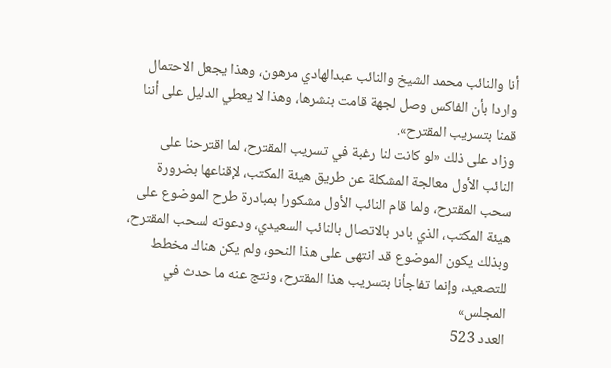أنا والنائب محمد الشيخ والنائب عبدالهادي مرهون، وهذا يجعل الاحتمال واردا بأن الفاكس وصل لجهة قامت بنشرها، وهذا لا يعطي الدليل على أننا قمنا بتسريب المقترح».
وزاد على ذلك «لو كانت لنا رغبة في تسريب المقترح، لما اقترحنا على النائب الأول معالجة المشكلة عن طريق هيئة المكتب، لإقناعها بضرورة سحب المقترح، ولما قام النائب الأول مشكورا بمبادرة طرح الموضوع على هيئة المكتب، الذي بادر بالاتصال بالنائب السعيدي، ودعوته لسحب المقترح، وبذلك يكون الموضوع قد انتهى على هذا النحو، ولم يكن هناك مخطط للتصعيد، وإنما تفاجأنا بتسريب هذا المقترح، ونتج عنه ما حدث في المجلس»
العدد 523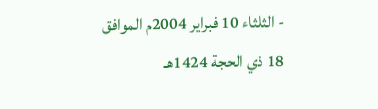- الثلثاء 10 فبراير 2004م الموافق 18 ذي الحجة 1424هـ